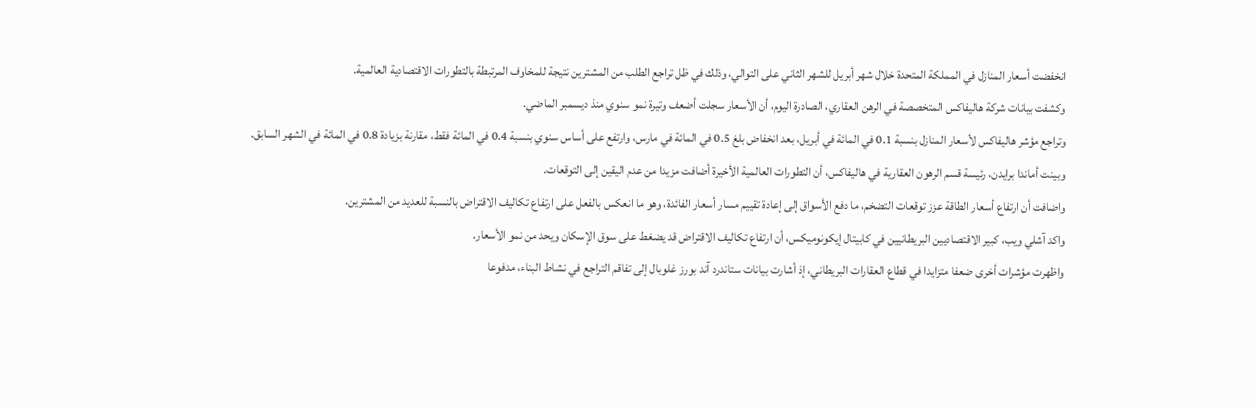انخفضت أسعار المنازل في المملكة المتحدة خلال شهر أبريل للشهر الثاني على التوالي، وذلك في ظل تراجع الطلب من المشترين نتيجة للمخاوف المرتبطة بالتطورات الاقتصادية العالمية.
وكشفت بيانات شركة هاليفاكس المتخصصة في الرهن العقاري، الصادرة اليوم، أن الأسعار سجلت أضعف وتيرة نمو سنوي منذ ديسمبر الماضي.
وتراجع مؤشر هاليفاكس لأسعار المنازل بنسبة 0.1 في المائة في أبريل، بعد انخفاض بلغ 0.5 في المائة في مارس، وارتفع على أساس سنوي بنسبة 0.4 في المائة فقط، مقارنة بزيادة 0.8 في المائة في الشهر السابق.
وبينت أماندا برايدن، رئيسة قسم الرهون العقارية في هاليفاكس، أن التطورات العالمية الأخيرة أضافت مزيدا من عدم اليقين إلى التوقعات.
واضافت أن ارتفاع أسعار الطاقة عزز توقعات التضخم، ما دفع الأسواق إلى إعادة تقييم مسار أسعار الفائدة، وهو ما انعكس بالفعل على ارتفاع تكاليف الاقتراض بالنسبة للعديد من المشترين.
واكد آشلي ويب، كبير الاقتصاديين البريطانيين في كابيتال إيكونوميكس، أن ارتفاع تكاليف الاقتراض قد يضغط على سوق الإسكان ويحد من نمو الأسعار.
واظهرت مؤشرات أخرى ضعفا متزايدا في قطاع العقارات البريطاني، إذ أشارت بيانات ستاندرد آند بورز غلوبال إلى تفاقم التراجع في نشاط البناء، مدفوعا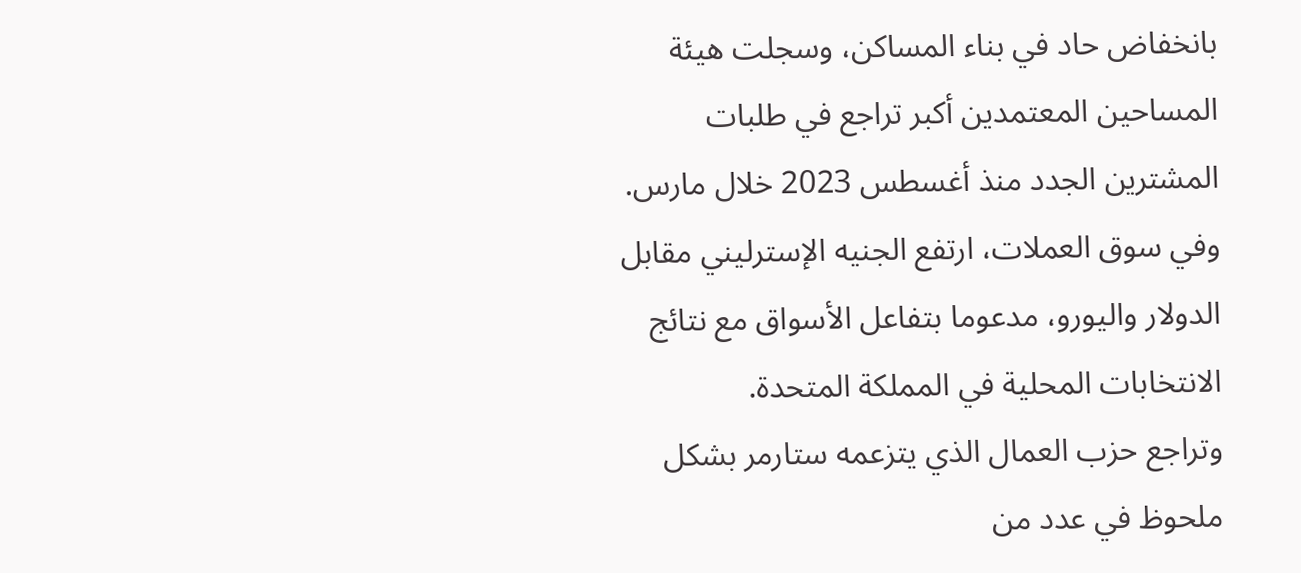بانخفاض حاد في بناء المساكن، وسجلت هيئة المساحين المعتمدين أكبر تراجع في طلبات المشترين الجدد منذ أغسطس 2023 خلال مارس.
وفي سوق العملات، ارتفع الجنيه الإسترليني مقابل الدولار واليورو، مدعوما بتفاعل الأسواق مع نتائج الانتخابات المحلية في المملكة المتحدة.
وتراجع حزب العمال الذي يتزعمه ستارمر بشكل ملحوظ في عدد من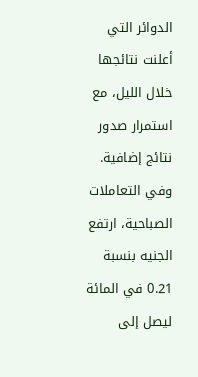الدوائر التي أعلنت نتائجها خلال الليل، مع استمرار صدور نتائج إضافية.
وفي التعاملات الصباحية، ارتفع الجنيه بنسبة 0.21 في المائة ليصل إلى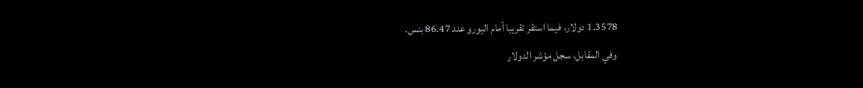1.3578 دولار، فيما استقر تقريبا أمام اليورو عند 86.47 بنس.
وفي المقابل، سجل مؤشر الدولار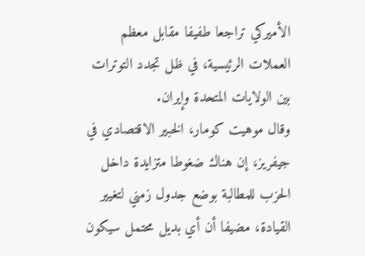الأميركي تراجعا طفيفا مقابل معظم العملات الرئيسية، في ظل تجدد التوترات بين الولايات المتحدة وإيران.
وقال موهيت كومار، الخبير الاقتصادي في جيفريز، إن هناك ضغوطا متزايدة داخل الحزب للمطالبة بوضع جدول زمني لتغيير القيادة، مضيفا أن أي بديل محتمل سيكون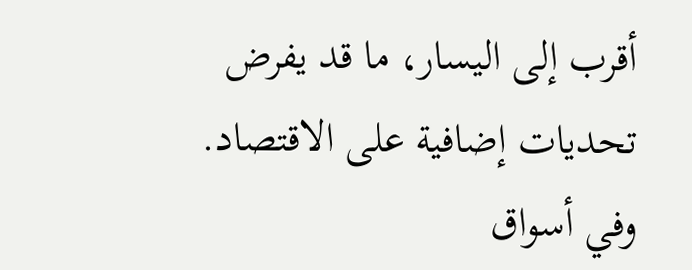أقرب إلى اليسار، ما قد يفرض تحديات إضافية على الاقتصاد.
وفي أسواق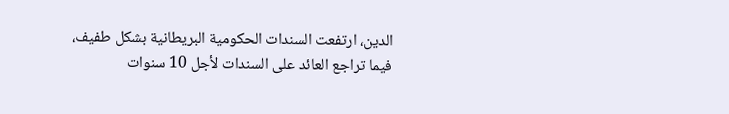الدين، ارتفعت السندات الحكومية البريطانية بشكل طفيف، فيما تراجع العائد على السندات لأجل 10 سنوات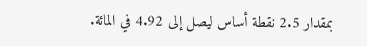بمقدار 2.5 نقطة أساس ليصل إلى 4.92 في المائة.